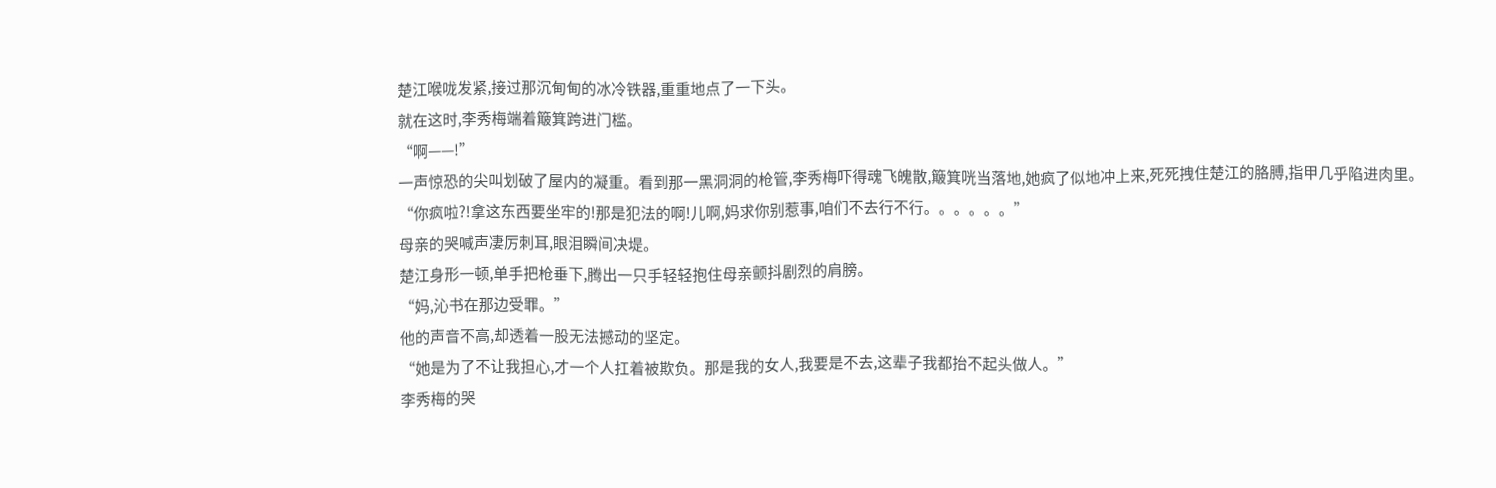楚江喉咙发紧,接过那沉甸甸的冰冷铁器,重重地点了一下头。
就在这时,李秀梅端着簸箕跨进门槛。
“啊——!”
一声惊恐的尖叫划破了屋内的凝重。看到那一黑洞洞的枪管,李秀梅吓得魂飞魄散,簸箕咣当落地,她疯了似地冲上来,死死拽住楚江的胳膊,指甲几乎陷进肉里。
“你疯啦?!拿这东西要坐牢的!那是犯法的啊!儿啊,妈求你别惹事,咱们不去行不行。。。。。。”
母亲的哭喊声凄厉刺耳,眼泪瞬间决堤。
楚江身形一顿,单手把枪垂下,腾出一只手轻轻抱住母亲颤抖剧烈的肩膀。
“妈,沁书在那边受罪。”
他的声音不高,却透着一股无法撼动的坚定。
“她是为了不让我担心,才一个人扛着被欺负。那是我的女人,我要是不去,这辈子我都抬不起头做人。”
李秀梅的哭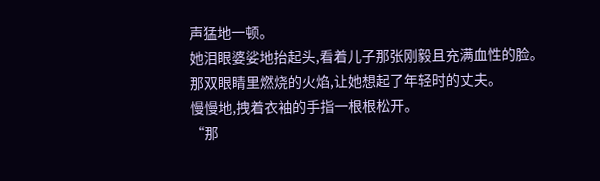声猛地一顿。
她泪眼婆娑地抬起头,看着儿子那张刚毅且充满血性的脸。
那双眼睛里燃烧的火焰,让她想起了年轻时的丈夫。
慢慢地,拽着衣袖的手指一根根松开。
“那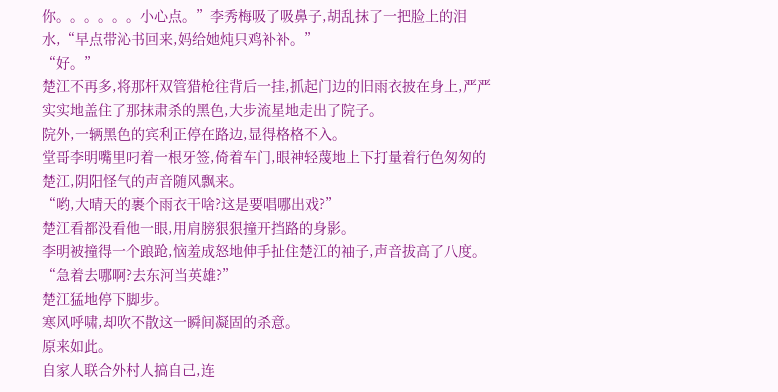你。。。。。。小心点。”李秀梅吸了吸鼻子,胡乱抹了一把脸上的泪水,“早点带沁书回来,妈给她炖只鸡补补。”
“好。”
楚江不再多,将那杆双管猎枪往背后一挂,抓起门边的旧雨衣披在身上,严严实实地盖住了那抹肃杀的黑色,大步流星地走出了院子。
院外,一辆黑色的宾利正停在路边,显得格格不入。
堂哥李明嘴里叼着一根牙签,倚着车门,眼神轻蔑地上下打量着行色匆匆的楚江,阴阳怪气的声音随风飘来。
“哟,大晴天的裹个雨衣干啥?这是要唱哪出戏?”
楚江看都没看他一眼,用肩膀狠狠撞开挡路的身影。
李明被撞得一个踉跄,恼羞成怒地伸手扯住楚江的袖子,声音拔高了八度。
“急着去哪啊?去东河当英雄?”
楚江猛地停下脚步。
寒风呼啸,却吹不散这一瞬间凝固的杀意。
原来如此。
自家人联合外村人搞自己,连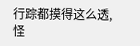行踪都摸得这么透,怪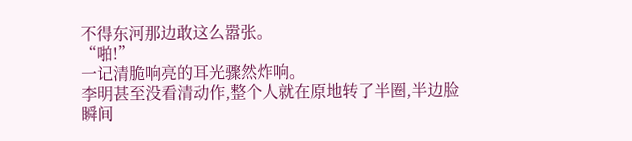不得东河那边敢这么嚣张。
“啪!”
一记清脆响亮的耳光骤然炸响。
李明甚至没看清动作,整个人就在原地转了半圈,半边脸瞬间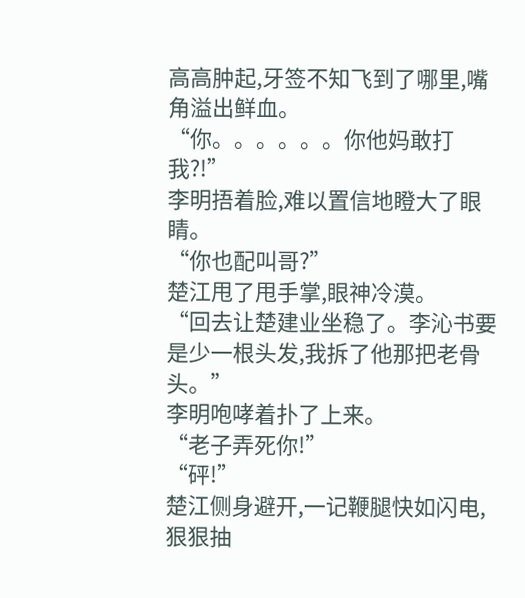高高肿起,牙签不知飞到了哪里,嘴角溢出鲜血。
“你。。。。。。你他妈敢打我?!”
李明捂着脸,难以置信地瞪大了眼睛。
“你也配叫哥?”
楚江甩了甩手掌,眼神冷漠。
“回去让楚建业坐稳了。李沁书要是少一根头发,我拆了他那把老骨头。”
李明咆哮着扑了上来。
“老子弄死你!”
“砰!”
楚江侧身避开,一记鞭腿快如闪电,狠狠抽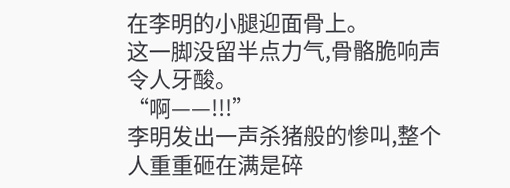在李明的小腿迎面骨上。
这一脚没留半点力气,骨骼脆响声令人牙酸。
“啊——!!!”
李明发出一声杀猪般的惨叫,整个人重重砸在满是碎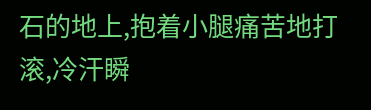石的地上,抱着小腿痛苦地打滚,冷汗瞬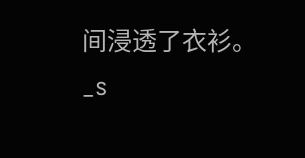间浸透了衣衫。
_s